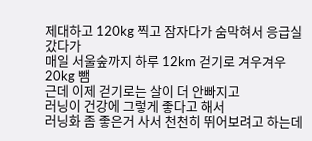제대하고 120kg 찍고 잠자다가 숨막혀서 응급실 갔다가
매일 서울숲까지 하루 12km 걷기로 겨우겨우 20kg 뺌
근데 이제 걷기로는 살이 더 안빠지고
러닝이 건강에 그렇게 좋다고 해서
러닝화 좀 좋은거 사서 천천히 뛰어보려고 하는데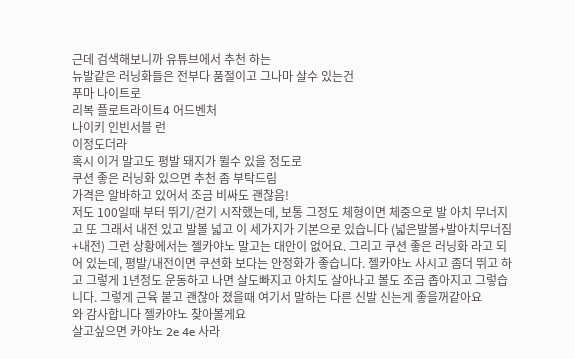근데 검색해보니까 유튜브에서 추천 하는
뉴발같은 러닝화들은 전부다 품절이고 그나마 살수 있는건
푸마 나이트로
리복 플로트라이트4 어드벤처
나이키 인빈서블 런
이정도더라
혹시 이거 말고도 평발 돼지가 뛸수 있을 정도로
쿠션 좋은 러닝화 있으면 추천 좀 부탁드림
가격은 알바하고 있어서 조금 비싸도 괜찮음!
저도 100일때 부터 뛰기/걷기 시작했는데, 보통 그정도 체형이면 체중으로 발 아치 무너지고 또 그래서 내전 있고 발볼 넓고 이 세가지가 기본으로 있습니다 (넓은발볼+발아치무너짐+내전) 그런 상황에서는 젤카야노 말고는 대안이 없어요. 그리고 쿠션 좋은 러닝화 라고 되어 있는데, 평발/내전이면 쿠션화 보다는 안정화가 좋습니다. 젤카야노 사시고 좀더 뛰고 하고 그렇게 1년정도 운동하고 나면 살도빠지고 아치도 살아나고 볼도 조금 좁아지고 그렇습니다. 그렇게 근육 붙고 괜찮아 졌을때 여기서 말하는 다른 신발 신는게 좋을꺼같아요
와 감사합니다 젤카야노 찾아볼게요
살고싶으면 카야노 2e 4e 사라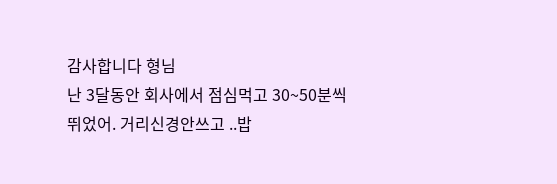감사합니다 형님
난 3달동안 회사에서 점심먹고 30~50분씩 뛰었어. 거리신경안쓰고 ..밥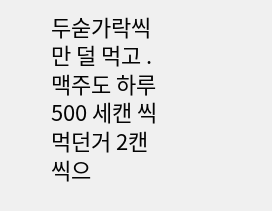두숟가락씩만 덜 먹고 . 맥주도 하루 500 세캔 씩 먹던거 2캔씩으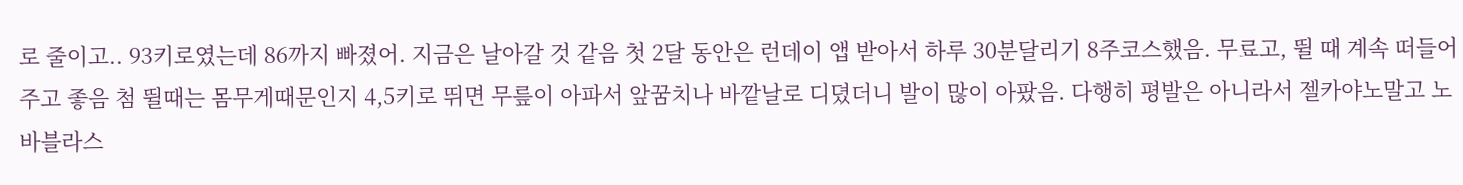로 줄이고.. 93키로였는데 86까지 빠졌어. 지금은 날아갈 것 같음 첫 2달 동안은 런데이 앱 받아서 하루 30분달리기 8주코스했음. 무료고, 뛸 때 계속 떠들어주고 좋음 첨 뛸때는 몸무게때문인지 4,5키로 뛰면 무릎이 아파서 앞꿈치나 바깥날로 디뎠더니 발이 많이 아팠음. 다행히 평발은 아니라서 젤카야노말고 노바블라스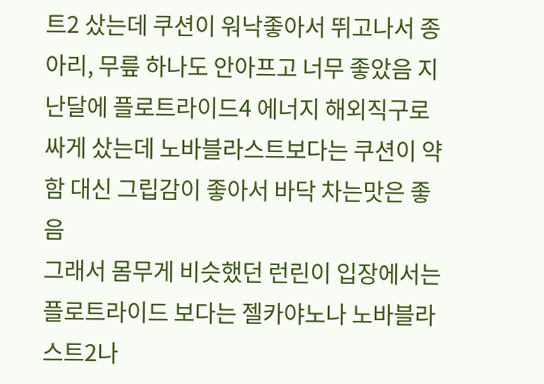트2 샀는데 쿠션이 워낙좋아서 뛰고나서 종아리, 무릎 하나도 안아프고 너무 좋았음 지난달에 플로트라이드4 에너지 해외직구로 싸게 샀는데 노바블라스트보다는 쿠션이 약함 대신 그립감이 좋아서 바닥 차는맛은 좋음
그래서 몸무게 비슷했던 런린이 입장에서는 플로트라이드 보다는 젤카야노나 노바블라스트2나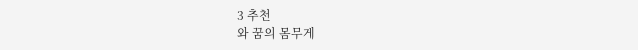3 추천
와 꿈의 몸무게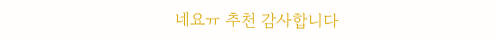네요ㅠ 추천 감사합니다